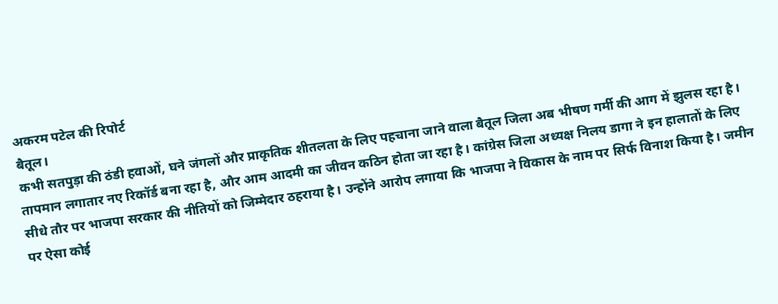अकरम पटेल की रिपोर्ट
बैतूल।
कभी सतपुड़ा की ठंडी हवाओं, घने जंगलों और प्राकृतिक शीतलता के लिए पहचाना जाने वाला बैतूल जिला अब भीषण गर्मी की आग में झुलस रहा है। तापमान लगातार नए रिकॉर्ड बना रहा है, और आम आदमी का जीवन कठिन होता जा रहा है। कांग्रेस जिला अध्यक्ष निलय डागा ने इन हालातों के लिए सीधे तौर पर भाजपा सरकार की नीतियों को जिम्मेदार ठहराया है। उन्होंने आरोप लगाया कि भाजपा ने विकास के नाम पर सिर्फ विनाश किया है। जमीन पर ऐसा कोई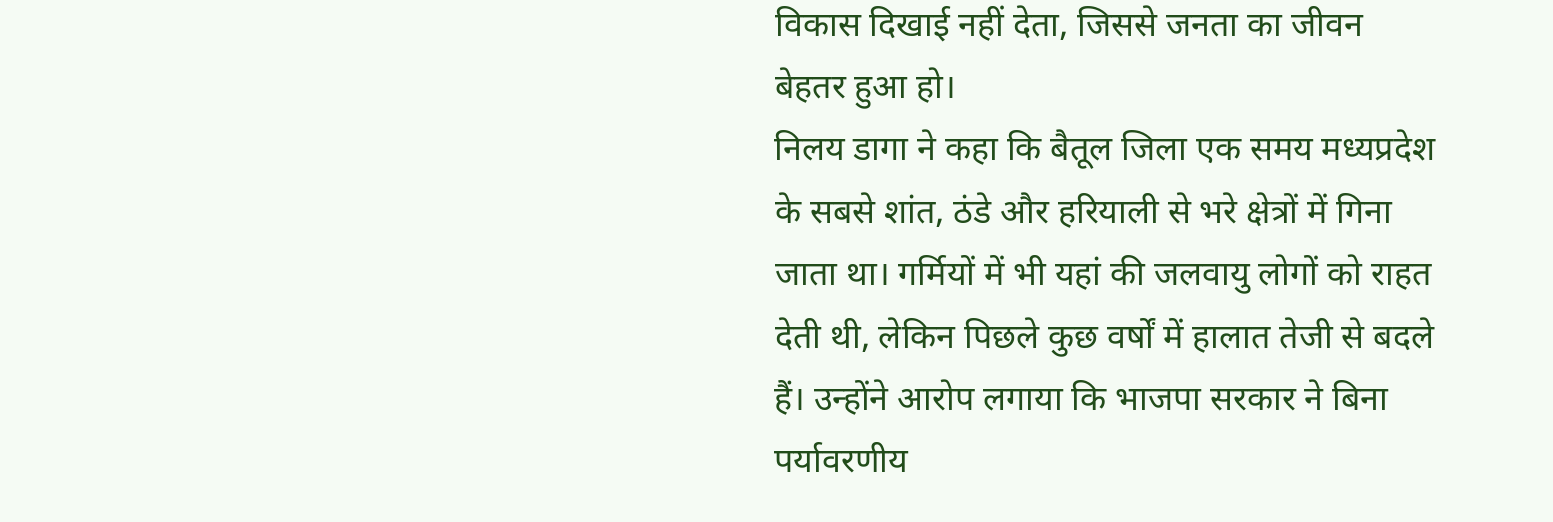विकास दिखाई नहीं देता, जिससे जनता का जीवन बेहतर हुआ हो।
निलय डागा ने कहा कि बैतूल जिला एक समय मध्यप्रदेश के सबसे शांत, ठंडे और हरियाली से भरे क्षेत्रों में गिना जाता था। गर्मियों में भी यहां की जलवायु लोगों को राहत देती थी, लेकिन पिछले कुछ वर्षों में हालात तेजी से बदले हैं। उन्होंने आरोप लगाया कि भाजपा सरकार ने बिना पर्यावरणीय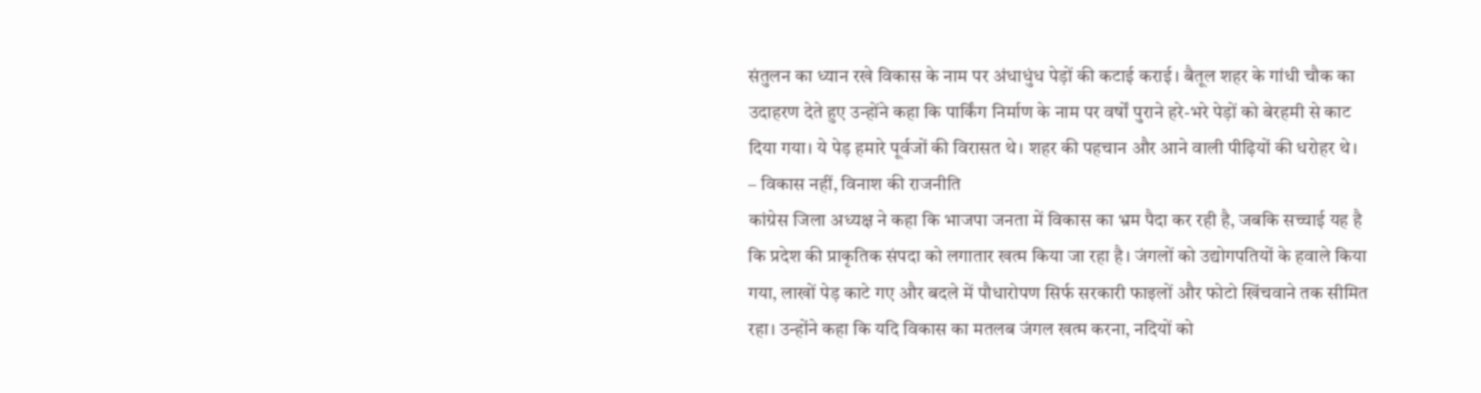संतुलन का ध्यान रखे विकास के नाम पर अंधाधुंध पेड़ों की कटाई कराई। बैतूल शहर के गांधी चौक का उदाहरण देते हुए उन्होंने कहा कि पार्किंग निर्माण के नाम पर वर्षों पुराने हरे-भरे पेड़ों को बेरहमी से काट दिया गया। ये पेड़ हमारे पूर्वजों की विरासत थे। शहर की पहचान और आने वाली पीढ़ियों की धरोहर थे।
– विकास नहीं, विनाश की राजनीति
कांग्रेस जिला अध्यक्ष ने कहा कि भाजपा जनता में विकास का भ्रम पैदा कर रही है, जबकि सच्चाई यह है कि प्रदेश की प्राकृतिक संपदा को लगातार खत्म किया जा रहा है। जंगलों को उद्योगपतियों के हवाले किया गया, लाखों पेड़ काटे गए और बदले में पौधारोपण सिर्फ सरकारी फाइलों और फोटो खिंचवाने तक सीमित रहा। उन्होंने कहा कि यदि विकास का मतलब जंगल खत्म करना, नदियों को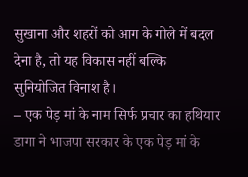सुखाना और शहरों को आग के गोले में बदल देना है, तो यह विकास नहीं बल्कि सुनियोजित विनाश है।
– एक पेड़ मां के नाम सिर्फ प्रचार का हथियार
डागा ने भाजपा सरकार के एक पेड़ मां के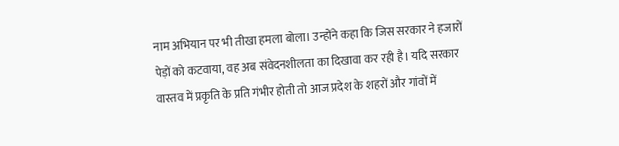नाम अभियान पर भी तीखा हमला बोला। उन्होंने कहा कि जिस सरकार ने हजारों पेड़ों को कटवाया, वह अब संवेदनशीलता का दिखावा कर रही है। यदि सरकार वास्तव में प्रकृति के प्रति गंभीर होती तो आज प्रदेश के शहरों और गांवों में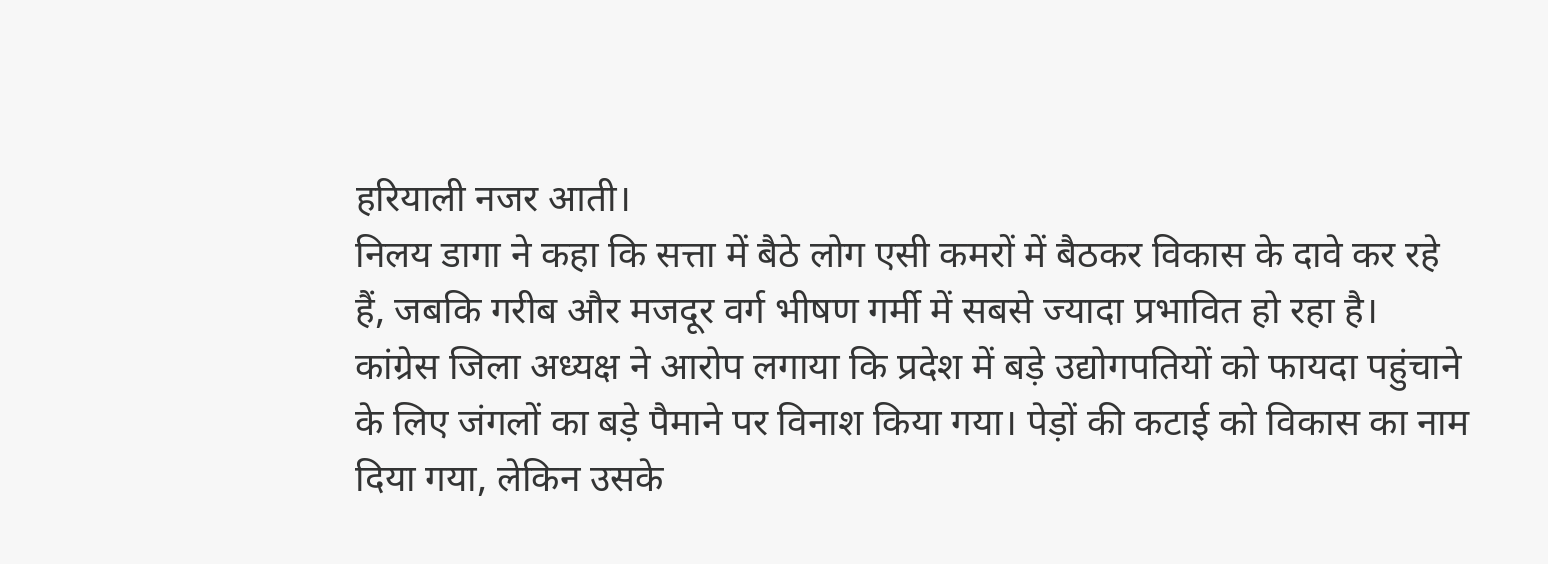हरियाली नजर आती।
निलय डागा ने कहा कि सत्ता में बैठे लोग एसी कमरों में बैठकर विकास के दावे कर रहे हैं, जबकि गरीब और मजदूर वर्ग भीषण गर्मी में सबसे ज्यादा प्रभावित हो रहा है।
कांग्रेस जिला अध्यक्ष ने आरोप लगाया कि प्रदेश में बड़े उद्योगपतियों को फायदा पहुंचाने के लिए जंगलों का बड़े पैमाने पर विनाश किया गया। पेड़ों की कटाई को विकास का नाम दिया गया, लेकिन उसके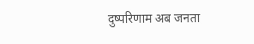दुष्परिणाम अब जनता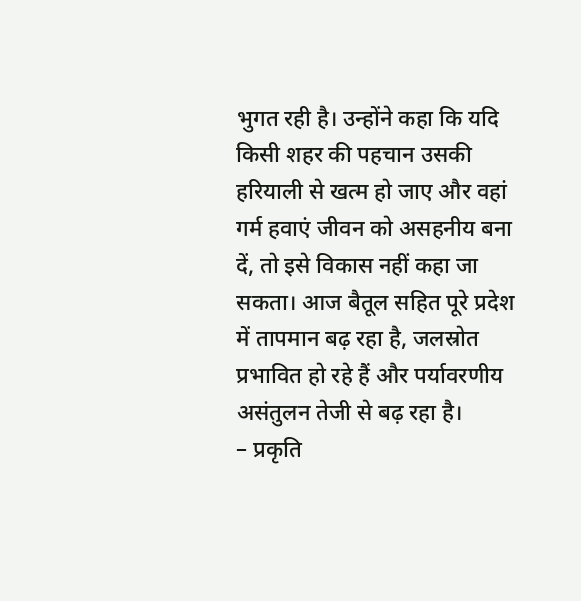भुगत रही है। उन्होंने कहा कि यदि किसी शहर की पहचान उसकी हरियाली से खत्म हो जाए और वहां गर्म हवाएं जीवन को असहनीय बना दें, तो इसे विकास नहीं कहा जा सकता। आज बैतूल सहित पूरे प्रदेश में तापमान बढ़ रहा है, जलस्रोत प्रभावित हो रहे हैं और पर्यावरणीय असंतुलन तेजी से बढ़ रहा है।
– प्रकृति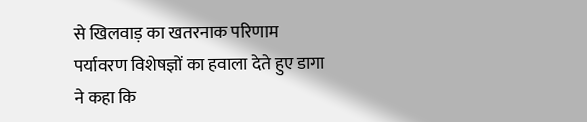से खिलवाड़ का खतरनाक परिणाम
पर्यावरण विशेषज्ञों का हवाला देते हुए डागा ने कहा कि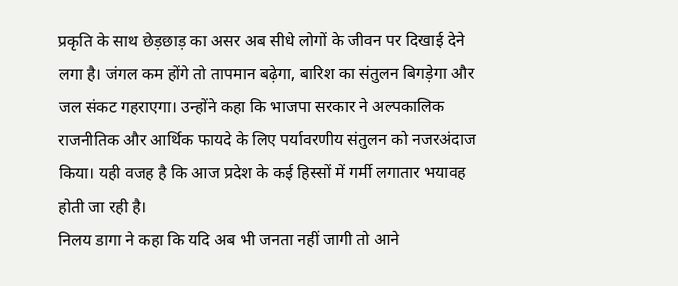प्रकृति के साथ छेड़छाड़ का असर अब सीधे लोगों के जीवन पर दिखाई देने लगा है। जंगल कम होंगे तो तापमान बढ़ेगा, बारिश का संतुलन बिगड़ेगा और जल संकट गहराएगा। उन्होंने कहा कि भाजपा सरकार ने अल्पकालिक राजनीतिक और आर्थिक फायदे के लिए पर्यावरणीय संतुलन को नजरअंदाज किया। यही वजह है कि आज प्रदेश के कई हिस्सों में गर्मी लगातार भयावह होती जा रही है।
निलय डागा ने कहा कि यदि अब भी जनता नहीं जागी तो आने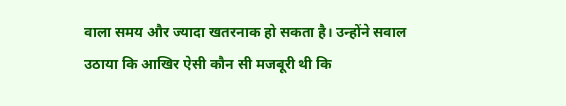वाला समय और ज्यादा खतरनाक हो सकता है। उन्होंने सवाल उठाया कि आखिर ऐसी कौन सी मजबूरी थी कि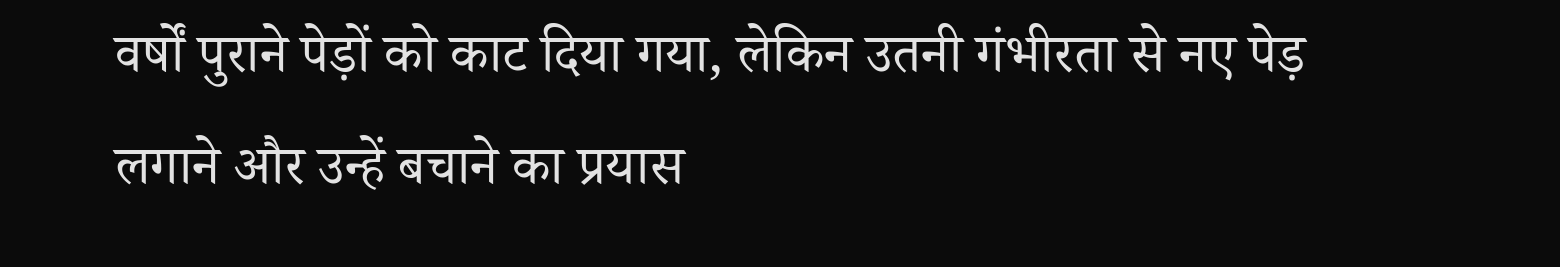वर्षों पुराने पेड़ों को काट दिया गया, लेकिन उतनी गंभीरता से नए पेड़ लगाने और उन्हें बचाने का प्रयास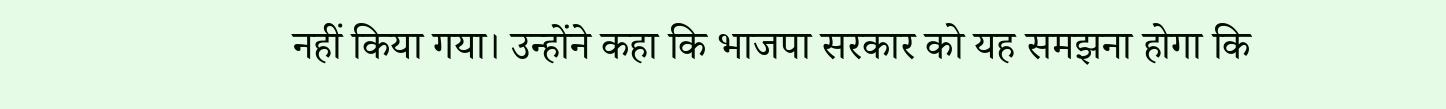नहीं किया गया। उन्होंने कहा कि भाजपा सरकार को यह समझना होगा कि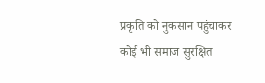प्रकृति को नुकसान पहुंचाकर कोई भी समाज सुरक्षित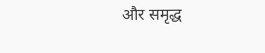और समृद्ध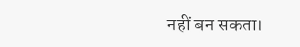नहीं बन सकता।